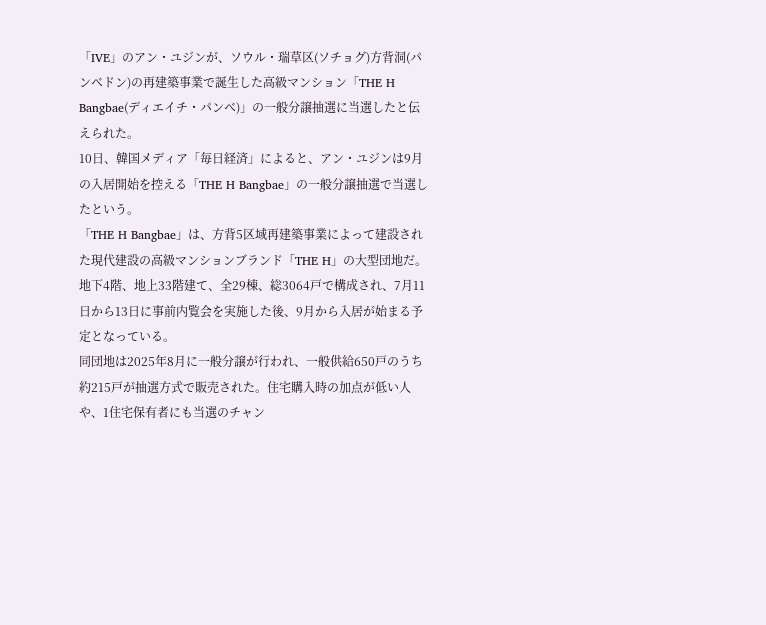「IVE」のアン・ユジンが、ソウル・瑞草区(ソチョグ)方背洞(パンベドン)の再建築事業で誕生した高級マンション「THE H Bangbae(ディエイチ・パンベ)」の一般分譲抽選に当選したと伝えられた。
10日、韓国メディア「毎日経済」によると、アン・ユジンは9月の入居開始を控える「THE H Bangbae」の一般分譲抽選で当選したという。
「THE H Bangbae」は、方背5区域再建築事業によって建設された現代建設の高級マンションブランド「THE H」の大型団地だ。地下4階、地上33階建て、全29棟、総3064戸で構成され、7月11日から13日に事前内覧会を実施した後、9月から入居が始まる予定となっている。
同団地は2025年8月に一般分譲が行われ、一般供給650戸のうち約215戸が抽選方式で販売された。住宅購入時の加点が低い人や、1住宅保有者にも当選のチャン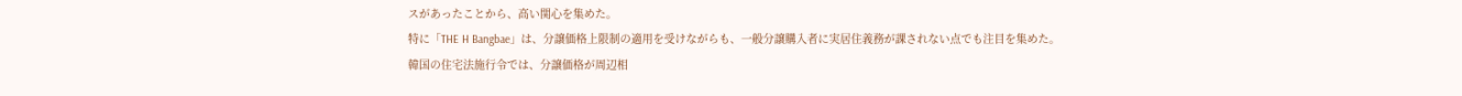スがあったことから、高い関心を集めた。
特に「THE H Bangbae」は、分譲価格上限制の適用を受けながらも、一般分譲購入者に実居住義務が課されない点でも注目を集めた。
韓国の住宅法施行令では、分譲価格が周辺相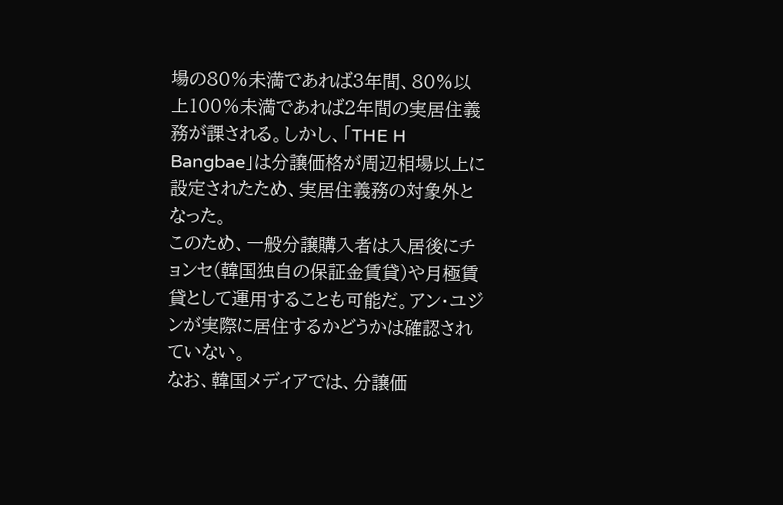場の80%未満であれば3年間、80%以上100%未満であれば2年間の実居住義務が課される。しかし、「THE H Bangbae」は分譲価格が周辺相場以上に設定されたため、実居住義務の対象外となった。
このため、一般分譲購入者は入居後にチョンセ(韓国独自の保証金賃貸)や月極賃貸として運用することも可能だ。アン・ユジンが実際に居住するかどうかは確認されていない。
なお、韓国メディアでは、分譲価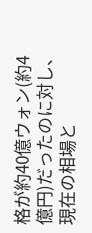格が約40億ウォン(約4億円)だったのに対し、現在の相場と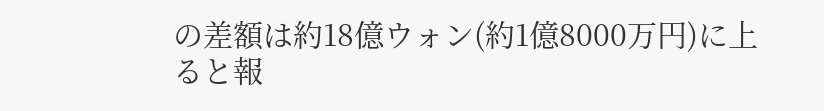の差額は約18億ウォン(約1億8000万円)に上ると報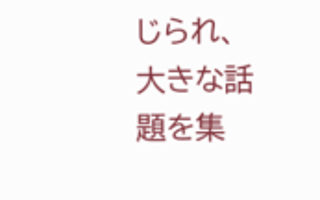じられ、大きな話題を集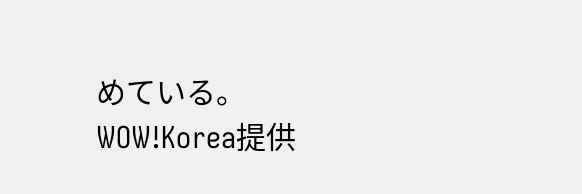めている。
WOW!Korea提供